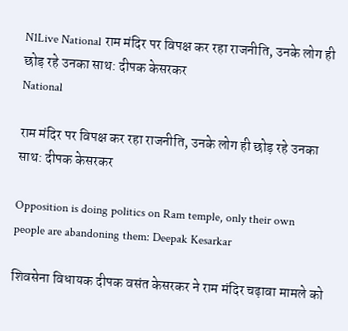N1Live National राम मंदिर पर विपक्ष कर रहा राजनीति, उनके लोग ही छोड़ रहे उनका साथ: दीपक केसरकर
National

राम मंदिर पर विपक्ष कर रहा राजनीति, उनके लोग ही छोड़ रहे उनका साथ: दीपक केसरकर

Opposition is doing politics on Ram temple, only their own people are abandoning them: Deepak Kesarkar

शिवसेना विधायक दीपक वसंत केसरकर ने राम मंदिर चढ़ावा मामले को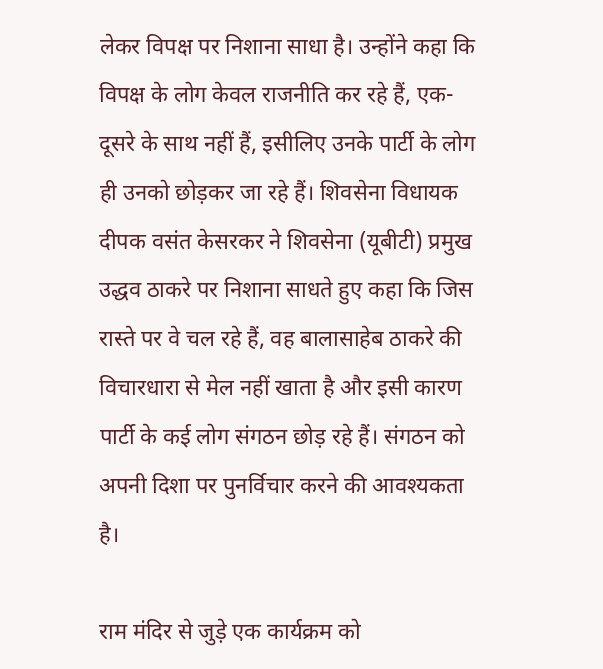लेकर विपक्ष पर निशाना साधा है। उन्होंने कहा कि विपक्ष के लोग केवल राजनीति कर रहे हैं, एक-दूसरे के साथ नहीं हैं, इसीलिए उनके पार्टी के लोग ही उनको छोड़कर जा रहे हैं। शिवसेना विधायक दीपक वसंत केसरकर ने शिवसेना (यूबीटी) प्रमुख उद्धव ठाकरे पर निशाना साधते हुए कहा कि जिस रास्ते पर वे चल रहे हैं, वह बालासाहेब ठाकरे की विचारधारा से मेल नहीं खाता है और इसी कारण पार्टी के कई लोग संगठन छोड़ रहे हैं। संगठन को अपनी दिशा पर पुनर्विचार करने की आवश्यकता है।

राम मंदिर से जुड़े एक कार्यक्रम को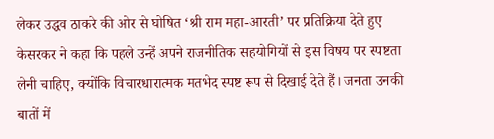लेकर उद्धव ठाकरे की ओर से घोषित ‘श्री राम महा-आरती’ पर प्रतिक्रिया देते हुए केसरकर ने कहा कि पहले उन्हें अपने राजनीतिक सहयोगियों से इस विषय पर स्पष्टता लेनी चाहिए, क्योंकि विचारधारात्मक मतभेद स्पष्ट रूप से दिखाई देते हैं। जनता उनकी बातों में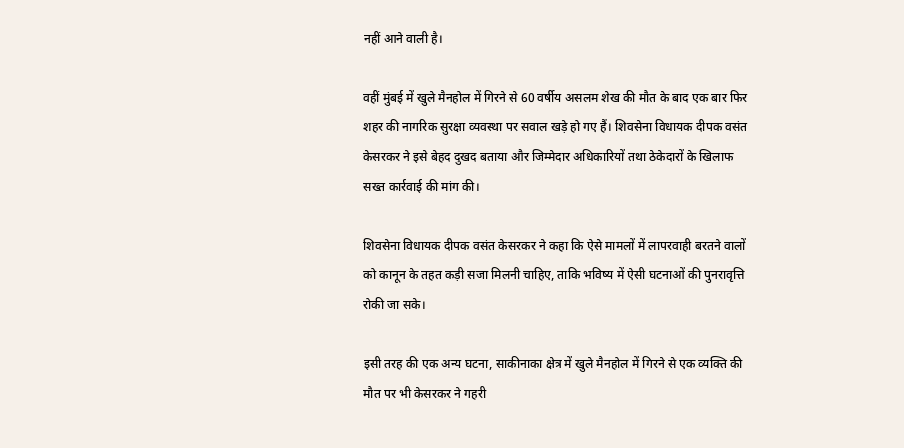नहीं आने वाली है।

वहीं मुंबई में खुले मैनहोल में गिरने से 60 वर्षीय असलम शेख की मौत के बाद एक बार फिर शहर की नागरिक सुरक्षा व्यवस्था पर सवाल खड़े हो गए हैं। शिवसेना विधायक दीपक वसंत केसरकर ने इसे बेहद दुखद बताया और जिम्मेदार अधिकारियों तथा ठेकेदारों के खिलाफ सख्त कार्रवाई की मांग की।

शिवसेना विधायक दीपक वसंत केसरकर ने कहा कि ऐसे मामलों में लापरवाही बरतने वालों को कानून के तहत कड़ी सजा मिलनी चाहिए, ताकि भविष्य में ऐसी घटनाओं की पुनरावृत्ति रोकी जा सके।

इसी तरह की एक अन्य घटना, साकीनाका क्षेत्र में खुले मैनहोल में गिरने से एक व्यक्ति की मौत पर भी केसरकर ने गहरी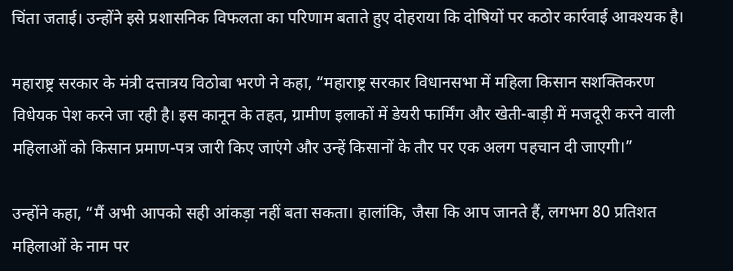चिंता जताई। उन्होंने इसे प्रशासनिक विफलता का परिणाम बताते हुए दोहराया कि दोषियों पर कठोर कार्रवाई आवश्यक है।

महाराष्ट्र सरकार के मंत्री दत्तात्रय विठोबा भरणे ने कहा, “महाराष्ट्र सरकार विधानसभा में महिला किसान सशक्तिकरण विधेयक पेश करने जा रही है। इस कानून के तहत, ग्रामीण इलाकों में डेयरी फार्मिंग और खेती-बाड़ी में मजदूरी करने वाली महिलाओं को किसान प्रमाण-पत्र जारी किए जाएंगे और उन्हें किसानों के तौर पर एक अलग पहचान दी जाएगी।”

उन्होंने कहा, “मैं अभी आपको सही आंकड़ा नहीं बता सकता। हालांकि, जैसा कि आप जानते हैं, लगभग 80 प्रतिशत महिलाओं के नाम पर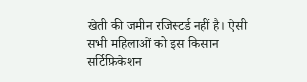खेती की जमीन रजिस्टर्ड नहीं है। ऐसी सभी महिलाओं को इस किसान सर्टिफ़िकेशन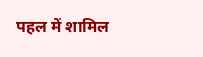पहल में शामिल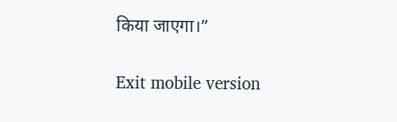किया जाएगा।”

Exit mobile version